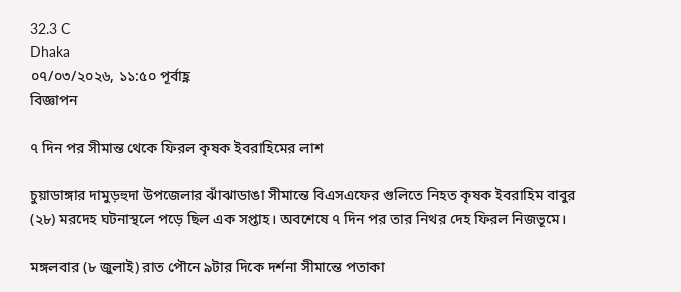32.3 C
Dhaka
০৭/০৩/২০২৬, ১১:৫০ পূর্বাহ্ণ
বিজ্ঞাপন

৭ দিন পর সীমান্ত থেকে ফিরল কৃষক ইবরাহিমের লাশ

চুয়াডাঙ্গার দামুড়হুদা উপজেলার ঝাঁঝাডাঙা সীমান্তে বিএসএফের গুলিতে নিহত কৃষক ইবরাহিম বাবুর (২৮) মরদেহ ঘটনাস্থলে পড়ে ছিল এক সপ্তাহ। অবশেষে ৭ দিন পর তার নিথর দেহ ফিরল নিজভূমে।

মঙ্গলবার (৮ জুলাই) রাত পৌনে ৯টার দিকে দর্শনা সীমান্তে পতাকা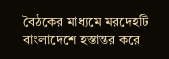বৈঠকের মাধ্যমে মরদেহটি বাংলাদেশে হস্তান্তর করে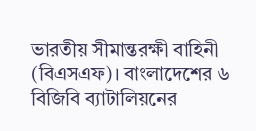ভারতীয় সীমান্তরক্ষী বাহিনী (বিএসএফ)। বাংলাদেশের ৬ বিজিবি ব্যাটালিয়নের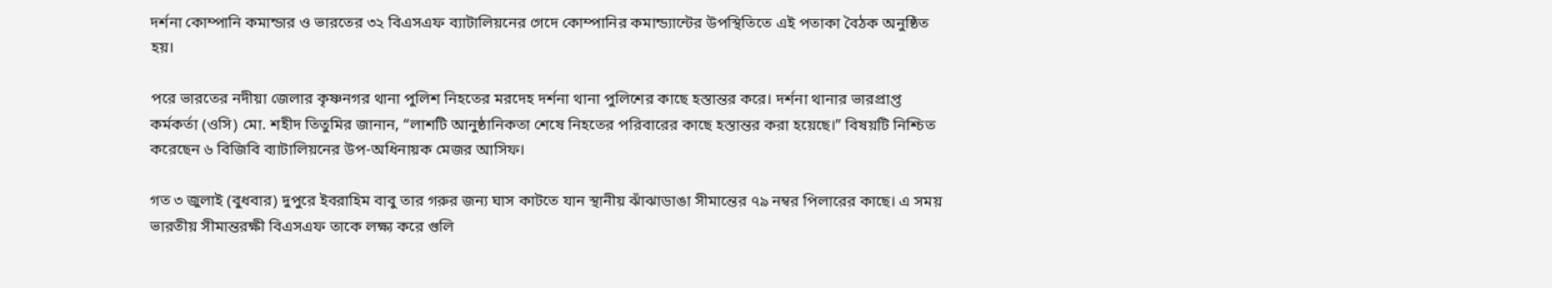দর্শনা কোম্পানি কমান্ডার ও ভারতের ৩২ বিএসএফ ব্যাটালিয়নের গেদে কোম্পানির কমান্ড্যান্টের উপস্থিতিতে এই পতাকা বৈঠক অনুষ্ঠিত হয়।

পরে ভারতের নদীয়া জেলার কৃষ্ণনগর থানা পুলিশ নিহতের মরদেহ দর্শনা থানা পুলিশের কাছে হস্তান্তর করে। দর্শনা থানার ভারপ্রাপ্ত কর্মকর্তা (ওসি) মো. শহীদ তিতুমির জানান, “লাশটি আনুষ্ঠানিকতা শেষে নিহতের পরিবারের কাছে হস্তান্তর করা হয়েছে।” বিষয়টি নিশ্চিত করেছেন ৬ বিজিবি ব্যাটালিয়নের উপ-অধিনায়ক মেজর আসিফ।

গত ৩ জুলাই (বুধবার) দুপুরে ইবরাহিম বাবু তার গরুর জন্য ঘাস কাটতে যান স্থানীয় ঝাঁঝাডাঙা সীমান্তের ৭৯ নম্বর পিলারের কাছে। এ সময় ভারতীয় সীমান্তরক্ষী বিএসএফ তাকে লক্ষ্য করে গুলি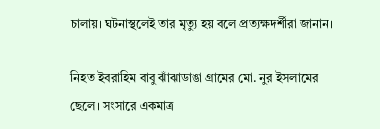চালায়। ঘটনাস্থলেই তার মৃত্যু হয় বলে প্রত্যক্ষদর্শীরা জানান।

নিহত ইবরাহিম বাবু ঝাঁঝাডাঙা গ্রামের মো. নুর ইসলামের ছেলে। সংসারে একমাত্র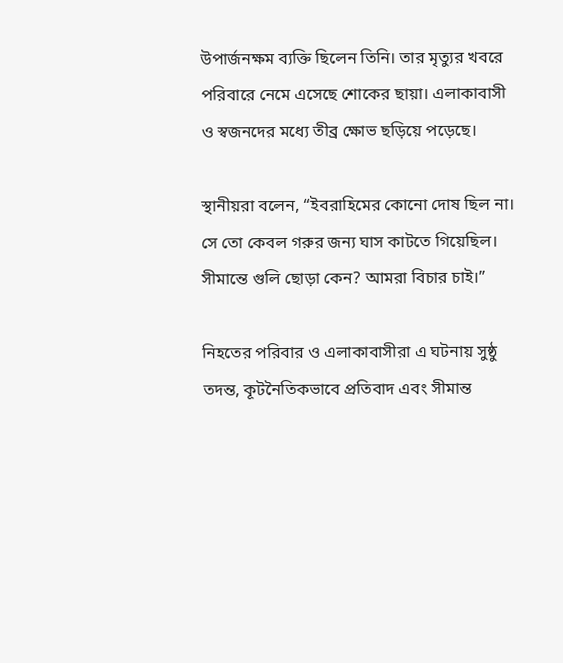উপার্জনক্ষম ব্যক্তি ছিলেন তিনি। তার মৃত্যুর খবরে পরিবারে নেমে এসেছে শোকের ছায়া। এলাকাবাসী ও স্বজনদের মধ্যে তীব্র ক্ষোভ ছড়িয়ে পড়েছে।

স্থানীয়রা বলেন, “ইবরাহিমের কোনো দোষ ছিল না। সে তো কেবল গরুর জন্য ঘাস কাটতে গিয়েছিল। সীমান্তে গুলি ছোড়া কেন? আমরা বিচার চাই।”

নিহতের পরিবার ও এলাকাবাসীরা এ ঘটনায় সুষ্ঠু তদন্ত, কূটনৈতিকভাবে প্রতিবাদ এবং সীমান্ত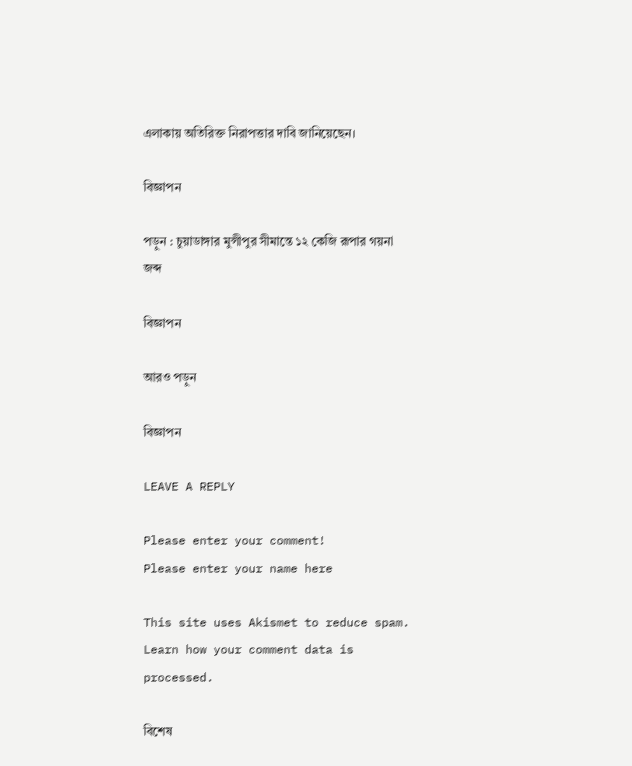এলাকায় অতিরিক্ত নিরাপত্তার দাবি জানিয়েছেন।

বিজ্ঞাপন

পড়ুন : চুয়াডাঙ্গার মুন্সীপুর সীমান্তে ১২ কেজি রূপার গয়না জব্দ

বিজ্ঞাপন

আরও পড়ুন

বিজ্ঞাপন

LEAVE A REPLY

Please enter your comment!
Please enter your name here

This site uses Akismet to reduce spam. Learn how your comment data is processed.

বিশেষ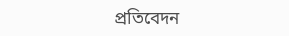প্রতিবেদন